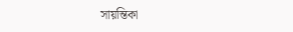সায়ন্তিকা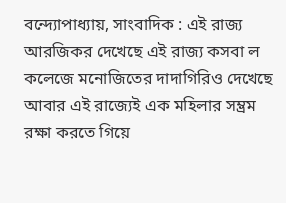বন্দ্যোপাধ্যায়, সাংবাদিক : এই রাজ্য আরজিকর দেখেছে এই রাজ্য কসবা ল কলেজে মনোজিতের দাদাগিরিও দেখেছে আবার এই রাজ্যেই এক মহিলার সম্ভ্রম রক্ষা করতে গিয়ে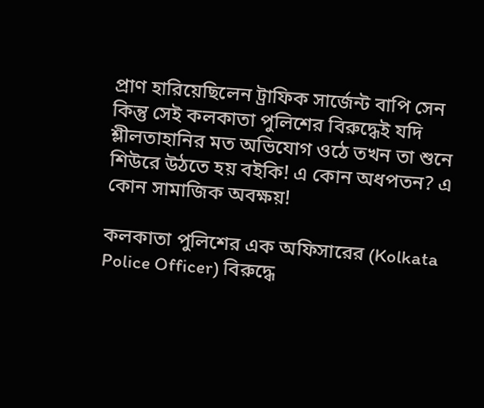প্রাণ হারিয়েছিলেন ট্রাফিক সার্জেন্ট বাপি সেন কিন্তু সেই কলকাতা পুলিশের বিরুদ্ধেই যদি শ্লীলতাহানির মত অভিযোগ ওঠে তখন তা শুনে শিউরে উঠতে হয় বইকি! এ কোন অধপতন? এ কোন সামাজিক অবক্ষয়!

কলকাতা পুলিশের এক অফিসারের (Kolkata Police Officer) বিরুদ্ধে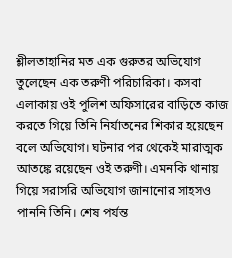শ্লীলতাহানির মত এক গুরুতর অভিযোগ তুলেছেন এক তরুণী পরিচারিকা। কসবা এলাকায় ওই পুলিশ অফিসারের বাড়িতে কাজ করতে গিয়ে তিনি নির্যাতনের শিকার হয়েছেন বলে অভিযোগ। ঘটনার পর থেকেই মারাত্মক আতঙ্কে রয়েছেন ওই তরুণী। এমনকি থানায় গিয়ে সরাসরি অভিযোগ জানানোর সাহসও পাননি তিনি। শেষ পর্যন্ত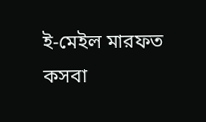ই-মেইল মারফত কসবা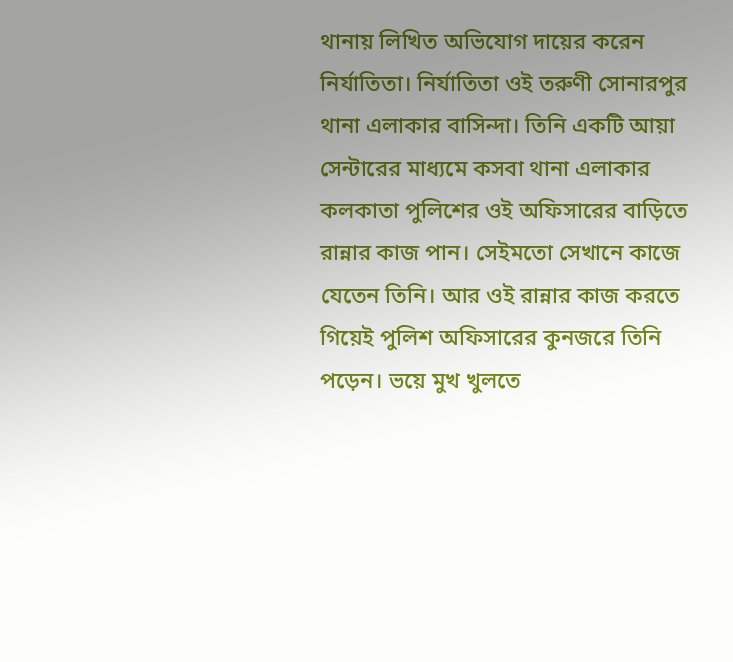থানায় লিখিত অভিযোগ দায়ের করেন নির্যাতিতা। নির্যাতিতা ওই তরুণী সোনারপুর থানা এলাকার বাসিন্দা। তিনি একটি আয়া সেন্টারের মাধ্যমে কসবা থানা এলাকার কলকাতা পুলিশের ওই অফিসারের বাড়িতে রান্নার কাজ পান। সেইমতো সেখানে কাজে যেতেন তিনি। আর ওই রান্নার কাজ করতে গিয়েই পুলিশ অফিসারের কুনজরে তিনি পড়েন। ভয়ে মুখ খুলতে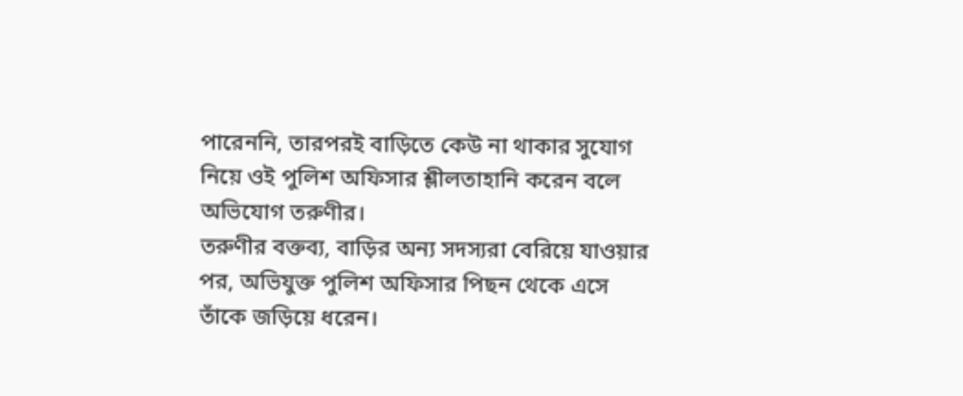পারেননি, তারপরই বাড়িতে কেউ না থাকার সুযোগ নিয়ে ওই পুলিশ অফিসার শ্লীলতাহানি করেন বলে অভিযোগ তরুণীর।
তরুণীর বক্তব্য, বাড়ির অন্য সদস্যরা বেরিয়ে যাওয়ার পর, অভিযুক্ত পুলিশ অফিসার পিছন থেকে এসে তাঁকে জড়িয়ে ধরেন।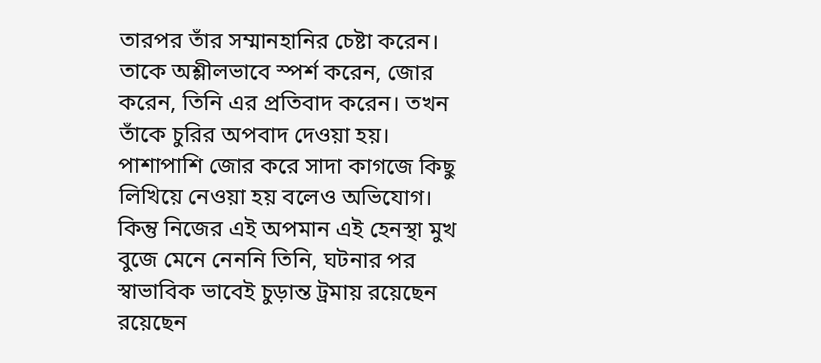তারপর তাঁর সম্মানহানির চেষ্টা করেন। তাকে অশ্লীলভাবে স্পর্শ করেন, জোর করেন, তিনি এর প্রতিবাদ করেন। তখন তাঁকে চুরির অপবাদ দেওয়া হয়। পাশাপাশি জোর করে সাদা কাগজে কিছু লিখিয়ে নেওয়া হয় বলেও অভিযোগ। কিন্তু নিজের এই অপমান এই হেনস্থা মুখ বুজে মেনে নেননি তিনি, ঘটনার পর স্বাভাবিক ভাবেই চুড়ান্ত ট্রমায় রয়েছেন রয়েছেন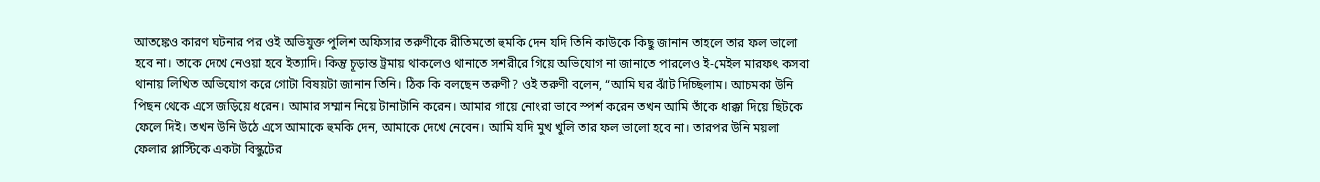আতঙ্কেও কারণ ঘটনার পর ওই অভিযুক্ত পুলিশ অফিসার তরুণীকে রীতিমতো হুমকি দেন যদি তিনি কাউকে কিছু জানান তাহলে তার ফল ভালো হবে না। তাকে দেখে নেওয়া হবে ইত্যাদি। কিন্তু চূড়ান্ত ট্রমায় থাকলেও থানাতে সশরীরে গিয়ে অভিযোগ না জানাতে পারলেও ই-মেইল মারফৎ কসবা থানায় লিখিত অভিযোগ করে গোটা বিষয়টা জানান তিনি। ঠিক কি বলছেন তরুণী? ওই তরুণী বলেন, “আমি ঘর ঝাঁট দিচ্ছিলাম। আচমকা উনি পিছন থেকে এসে জড়িয়ে ধরেন। আমার সম্মান নিয়ে টানাটানি করেন। আমার গায়ে নোংরা ভাবে স্পর্শ করেন তখন আমি তাঁকে ধাক্কা দিয়ে ছিটকে ফেলে দিই। তখন উনি উঠে এসে আমাকে হুমকি দেন, আমাকে দেখে নেবেন। আমি যদি মুখ খুলি তার ফল ভালো হবে না। তারপর উনি ময়লা ফেলার প্লাস্টিকে একটা বিস্কুটের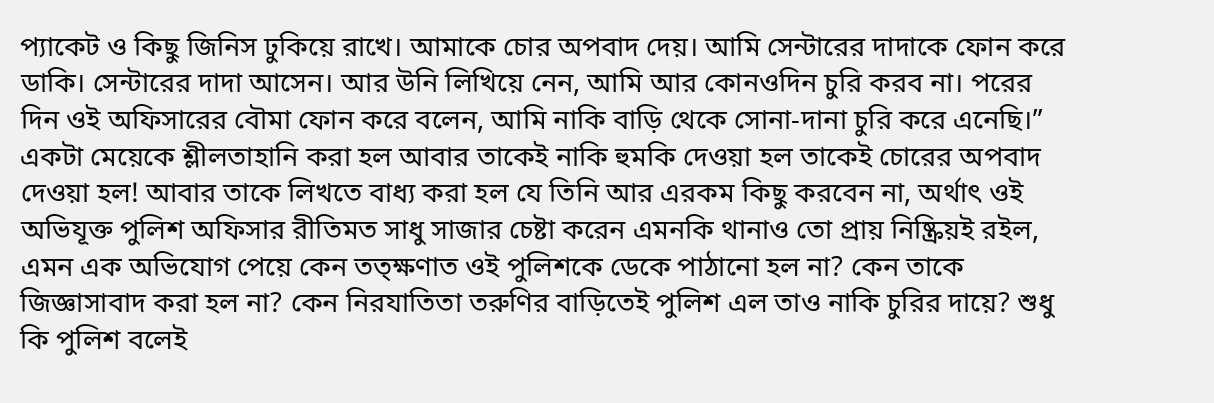প্যাকেট ও কিছু জিনিস ঢুকিয়ে রাখে। আমাকে চোর অপবাদ দেয়। আমি সেন্টারের দাদাকে ফোন করে ডাকি। সেন্টারের দাদা আসেন। আর উনি লিখিয়ে নেন, আমি আর কোনওদিন চুরি করব না। পরের দিন ওই অফিসারের বৌমা ফোন করে বলেন, আমি নাকি বাড়ি থেকে সোনা-দানা চুরি করে এনেছি।”
একটা মেয়েকে শ্লীলতাহানি করা হল আবার তাকেই নাকি হুমকি দেওয়া হল তাকেই চোরের অপবাদ দেওয়া হল! আবার তাকে লিখতে বাধ্য করা হল যে তিনি আর এরকম কিছু করবেন না, অর্থাৎ ওই অভিযূক্ত পুলিশ অফিসার রীতিমত সাধু সাজার চেষ্টা করেন এমনকি থানাও তো প্রায় নিষ্ক্রিয়ই রইল, এমন এক অভিযোগ পেয়ে কেন তত্ক্ষণাত ওই পুলিশকে ডেকে পাঠানো হল না? কেন তাকে জিজ্ঞাসাবাদ করা হল না? কেন নিরযাতিতা তরুণির বাড়িতেই পুলিশ এল তাও নাকি চুরির দায়ে? শুধু কি পুলিশ বলেই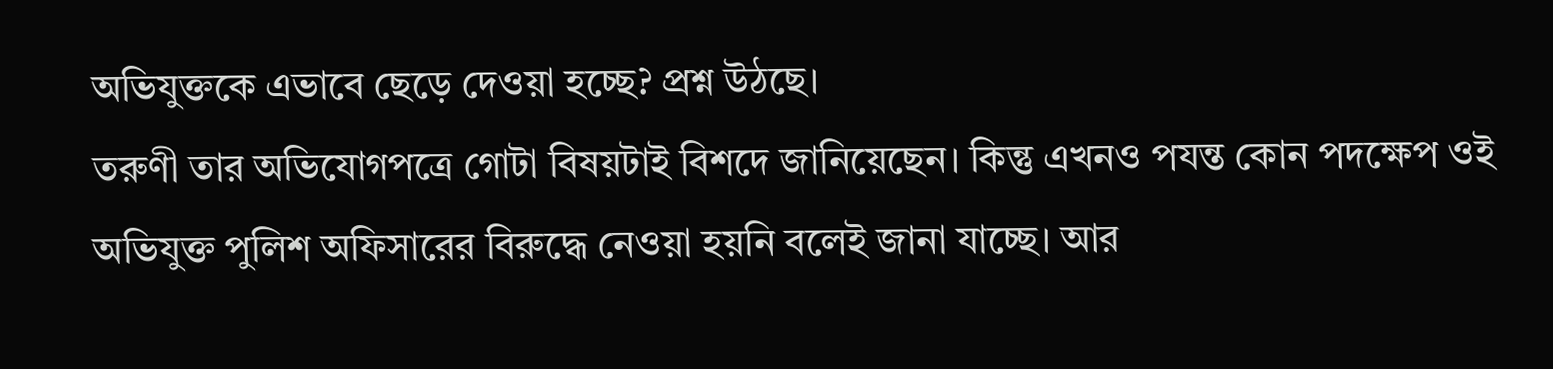অভিযুক্তকে এভাবে ছেড়ে দেওয়া হচ্ছে? প্রশ্ন উঠছে।
তরুণী তার অভিযোগপত্রে গোটা বিষয়টাই বিশদে জানিয়েছেন। কিন্তু এখনও পযন্ত কোন পদক্ষেপ ওই অভিযুক্ত পুলিশ অফিসারের বিরুদ্ধে নেওয়া হয়নি বলেই জানা যাচ্ছে। আর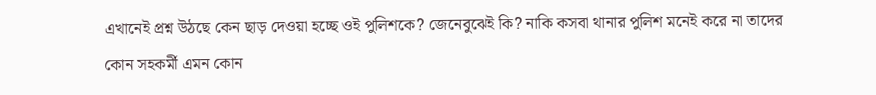এখানেই প্রশ্ন উঠছে কেন ছাড় দেওয়া হচ্ছে ওই পুলিশকে? জেনেবুঝেই কি? নাকি কসবা থানার পুলিশ মনেই করে না তাদের কোন সহকর্মী এমন কোন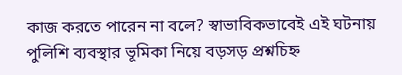কাজ করতে পারেন না বলে? স্বাভাবিকভাবেই এই ঘটনায় পুলিশি ব্যবস্থার ভূমিকা নিয়ে বড়সড় প্রশ্নচিহ্ন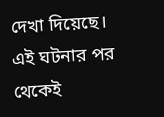দেখা দিয়েছে। এই ঘটনার পর থেকেই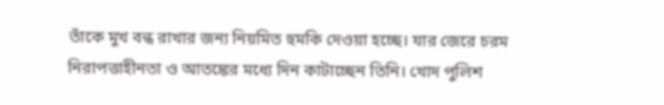তাঁকে মুখ বন্ধ রাখার জন্য নিয়মিত হুমকি দেওয়া হচ্ছে। যার জেরে চরম নিরাপত্তাহীনতা ও আতঙ্কের মধ্যে দিন কাটাচ্ছেন তিনি। খোদ পুলিশ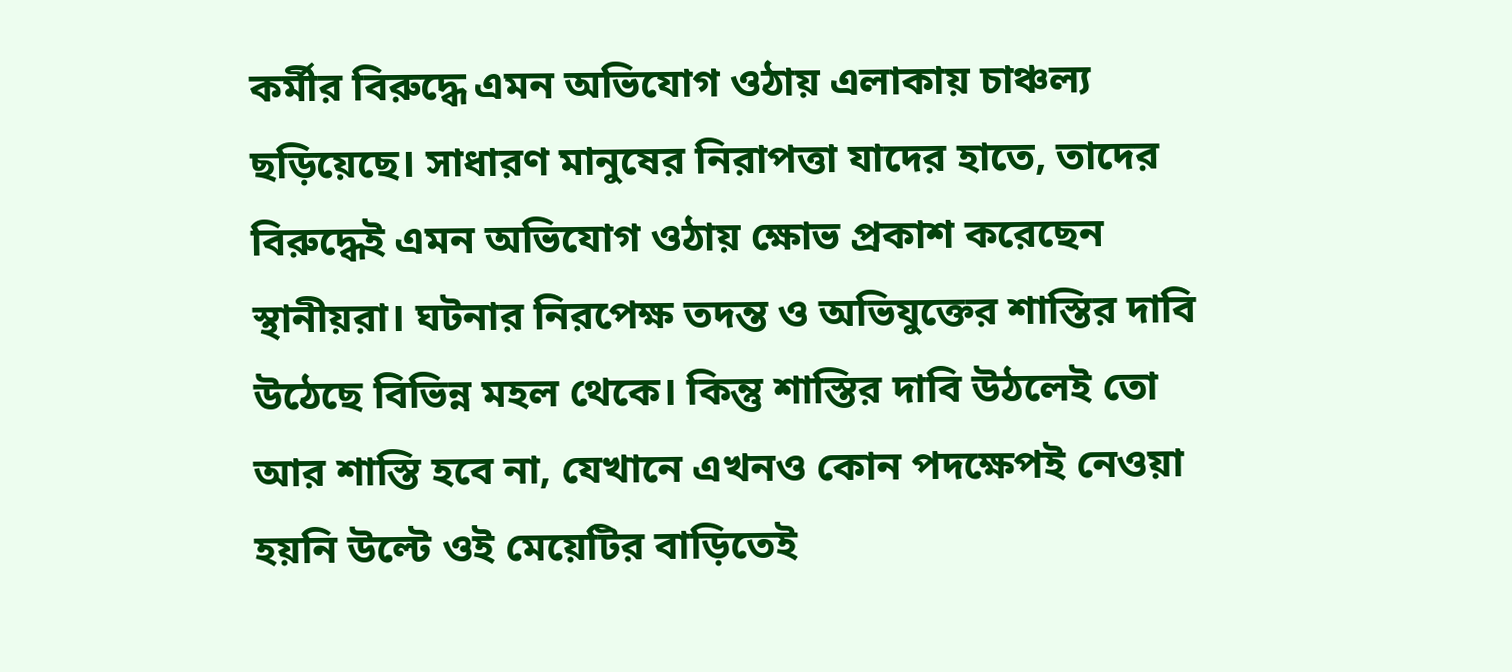কর্মীর বিরুদ্ধে এমন অভিযোগ ওঠায় এলাকায় চাঞ্চল্য ছড়িয়েছে। সাধারণ মানুষের নিরাপত্তা যাদের হাতে, তাদের বিরুদ্ধেই এমন অভিযোগ ওঠায় ক্ষোভ প্রকাশ করেছেন স্থানীয়রা। ঘটনার নিরপেক্ষ তদন্ত ও অভিযুক্তের শাস্তির দাবি উঠেছে বিভিন্ন মহল থেকে। কিন্তু শাস্তির দাবি উঠলেই তো আর শাস্তি হবে না, যেখানে এখনও কোন পদক্ষেপই নেওয়া হয়নি উল্টে ওই মেয়েটির বাড়িতেই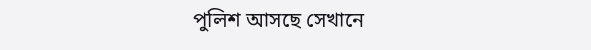পুলিশ আসছে সেখানে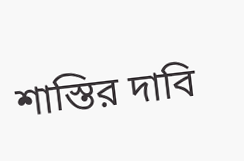শাস্তির দাবি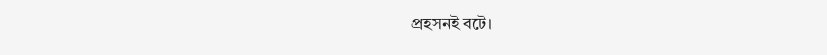প্রহসনই বটে।